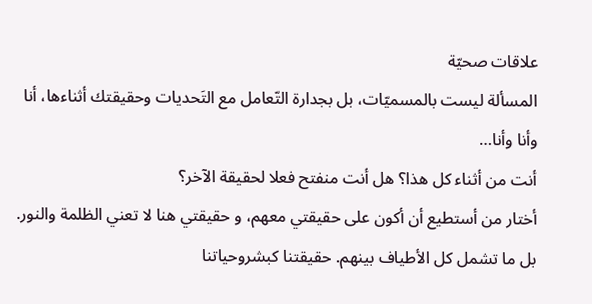علاقات صحيّة
المسألة ليست بالمسميّات، بل بجدارة التّعامل مع التَحديات وحقيقتك أثناءها، أنا وأنا وأنا…
أنت من أثناء كل هذا؟ هل أنت منفتح فعلا لحقيقة الآخر؟
أختار من أستطيع أن أكون على حقيقتي معهم، و حقيقتي هنا لا تعني الظلمة والنور. بل ما تشمل كل الأطياف بينهم. حقيقتنا كبشروحياتنا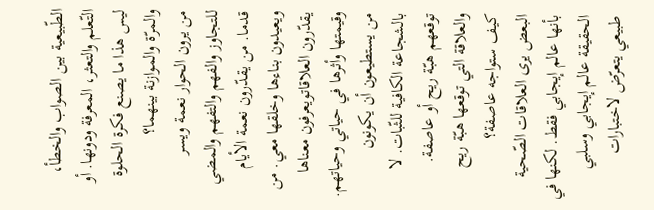الطّبيعية بين الصواب والخطأ، التّعلم والتعثر، المعرفة ودونها. أو ليس هذا ما يصنع فكرة الحلوة والمرّة والموازنة بينهما؟
من يرون الحوار نعمة ويسر للتجاوز والفهم والتفهم والمضي قدما. من يقدّرون نعمة الأيام ويعيدون بناءها وخلقها معي. من يقدّرون العلاقاتويعرفون معناها وقيمتها وأثرها في حياتي وحياتهم. من يستطيعون أن يكونون بالشجاعة الكافية للثّبات. لا توقعهم هبّة ريح أو عاصفة. والعلاقة التي توقعها هبّة ريح كيف ستواجه عاصفة؟
البعض يرى العلاقات الصّحية بأنها عالم إيجابي فقط. لكنها في الحقيقة عالم إيجابي وسلبي طبيعي يتعرّض لاختبارات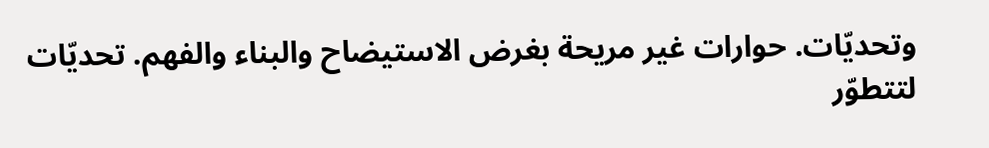وتحديّات. حوارات غير مريحة بغرض الاستيضاح والبناء والفهم. تحديّات لتتطوّر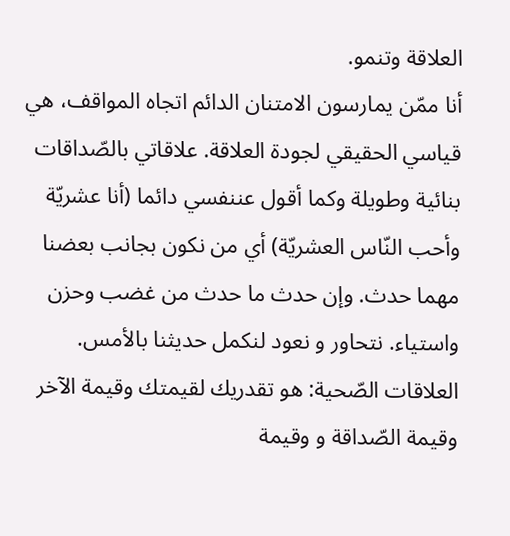العلاقة وتنمو.
أنا ممّن يمارسون الامتنان الدائم اتجاه المواقف، هي قياسي الحقيقي لجودة العلاقة. علاقاتي بالصّداقات بنائية وطويلة وكما أقول عننفسي دائما (أنا عشريّة وأحب النّاس العشريّة) أي من نكون بجانب بعضنا مهما حدث. وإن حدث ما حدث من غضب وحزن واستياء. نتحاور و نعود لنكمل حديثنا بالأمس.
العلاقات الصّحية: هو تقدريك لقيمتك وقيمة الآخر وقيمة الصّداقة و وقيمة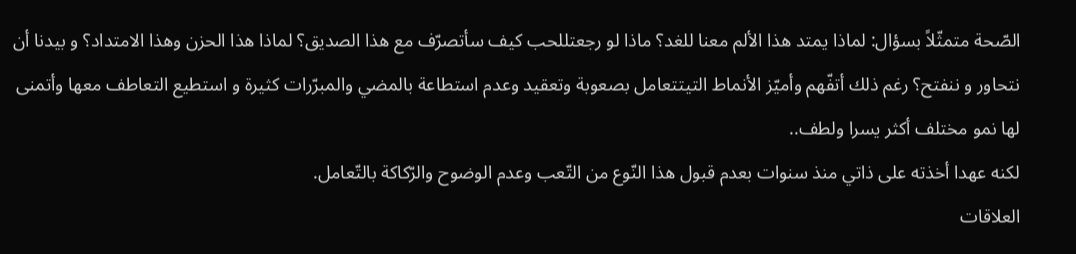الصّحة متمثّلاً بسؤال: لماذا يمتد هذا الألم معنا للغد؟ ماذا لو رجعتللحب كيف سأتصرّف مع هذا الصديق؟ لماذا هذا الحزن وهذا الامتداد؟ و بيدنا أن نتحاور و ننفتح؟ رغم ذلك أتفّهم وأميّز الأنماط التيتتعامل بصعوبة وتعقيد وعدم استطاعة بالمضي والمبرّرات كثيرة و استطيع التعاطف معها وأتمنى لها نمو مختلف أكثر يسرا ولطف..
لكنه عهدا أخذته على ذاتي منذ سنوات بعدم قبول هذا النّوع من التّعب وعدم الوضوح والرّكاكة بالتّعامل.
العلاقات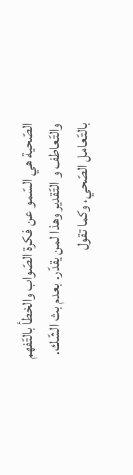الصّحية هي السّمو عن فكرة الصّواب والخطأ بالتّفهم والتّعاطف و التّقدير وهذا لمن يقدّر. بعدم بث الشّك. بالتّعامل الصّحي، وكما تقول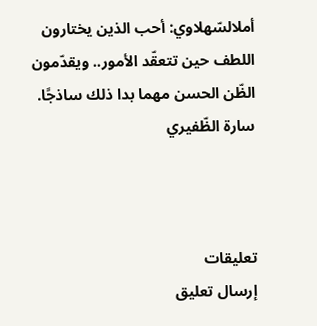أملالسّهلاوي: أحب الذين يختارون اللطف حين تتعقّد الأمور.. ويقدّمون الظّن الحسن مهما بدا ذلك ساذجًا.
سارة الظّفيري



تعليقات
إرسال تعليق